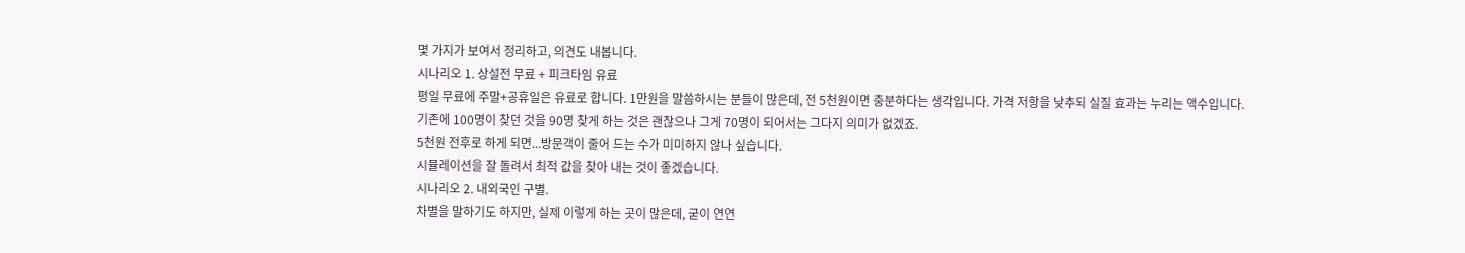몇 가지가 보여서 정리하고, 의견도 내봅니다.
시나리오 1. 상설전 무료 + 피크타임 유료
평일 무료에 주말+공휴일은 유료로 합니다. 1만원을 말씀하시는 분들이 많은데, 전 5천원이면 충분하다는 생각입니다. 가격 저항을 낮추되 실질 효과는 누리는 액수입니다.
기존에 100명이 찾던 것을 90명 찾게 하는 것은 괜찮으나 그게 70명이 되어서는 그다지 의미가 없겠죠.
5천원 전후로 하게 되면...방문객이 줄어 드는 수가 미미하지 않나 싶습니다.
시뮬레이션을 잘 돌려서 최적 값을 찾아 내는 것이 좋겠습니다.
시나리오 2. 내외국인 구별.
차별을 말하기도 하지만, 실제 이렇게 하는 곳이 많은데, 굳이 연연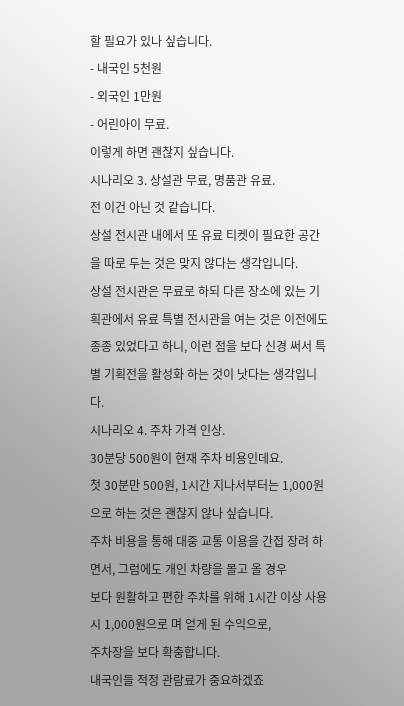할 필요가 있나 싶습니다.
- 내국인 5천원
- 외국인 1만원
- 어린아이 무료.
이렇게 하면 괜찮지 싶습니다.
시나리오 3. 상설관 무료, 명품관 유료.
전 이건 아닌 것 같습니다.
상설 전시관 내에서 또 유료 티켓이 필요한 공간을 따로 두는 것은 맞지 않다는 생각입니다.
상설 전시관은 무료로 하되 다른 장소에 있는 기획관에서 유료 특별 전시관을 여는 것은 이전에도 종종 있었다고 하니, 이런 점을 보다 신경 써서 특별 기획전을 활성화 하는 것이 낫다는 생각입니다.
시나리오 4. 주차 가격 인상.
30분당 500원이 현재 주차 비용인데요.
첫 30분만 500원, 1시간 지나서부터는 1,000원으로 하는 것은 괜찮지 않나 싶습니다.
주차 비용을 통해 대중 교통 이용을 간접 장려 하면서, 그럼에도 개인 차량을 몰고 올 경우
보다 원활하고 편한 주차를 위해 1시간 이상 사용시 1,000원으로 며 얻게 된 수익으로,
주차장을 보다 확충합니다.
내국인들 적정 관람료가 중요하겠죠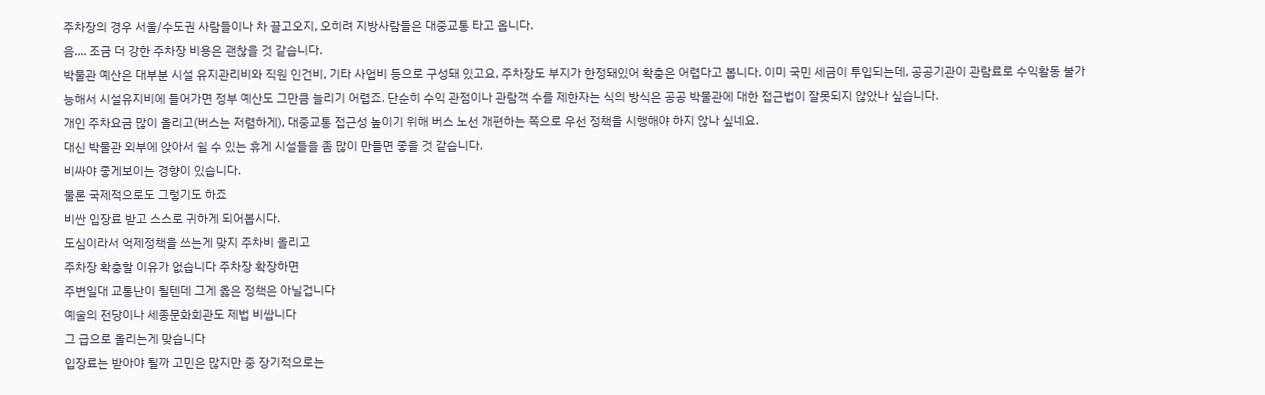주차장의 경우 서울/수도권 사람들이나 차 끌고오지, 오히려 지방사람들은 대중교통 타고 옵니다.
음.... 조금 더 강한 주차장 비용은 괜찮을 것 같습니다.
박물관 예산은 대부분 시설 유지관리비와 직원 인건비, 기타 사업비 등으로 구성돼 있고요, 주차장도 부지가 한정돼있어 확충은 어렵다고 봅니다. 이미 국민 세금이 투입되는데, 공공기관이 관람료로 수익활동 불가능해서 시설유지비에 들어가면 정부 예산도 그만큼 늘리기 어렵죠. 단순히 수익 관점이나 관람객 수를 제한자는 식의 방식은 공공 박물관에 대한 접근법이 잘못되지 않았나 싶습니다.
개인 주차요금 많이 올리고(버스는 저렴하게), 대중교통 접근성 높이기 위해 버스 노선 개편하는 쪽으로 우선 정책을 시행해야 하지 않나 싶네요.
대신 박물관 외부에 앉아서 쉴 수 있는 휴게 시설들을 좀 많이 만들면 좋을 것 같습니다.
비싸야 좋게보이는 경향이 있습니다.
물론 국제적으로도 그렇기도 하죠
비싼 입장료 받고 스스로 귀하게 되어봅시다.
도심이라서 억제정책을 쓰는게 맞지 주차비 올리고
주차장 확충할 이유가 없습니다 주차장 확장하면
주변일대 교통난이 될텐데 그게 옳은 정책은 아닐겁니다
예술의 전당이나 세종문화회관도 제법 비쌉니다
그 급으로 올리는게 맞습니다
입장료는 받아야 될까 고민은 많지만 중 장기적으로는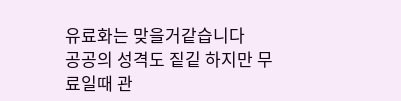유료화는 맞을거같습니다
공공의 성격도 짙깉 하지만 무료일때 관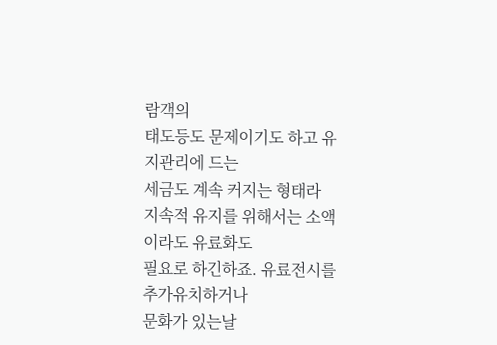람객의
태도등도 문제이기도 하고 유지관리에 드는
세금도 계속 커지는 형태라
지속적 유지를 위해서는 소액이라도 유료화도
필요로 하긴하죠. 유료전시를 추가유치하거나
문화가 있는날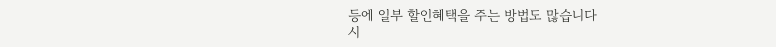등에 일부 할인혜택을 주는 방법도 많습니다
시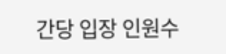간당 입장 인원수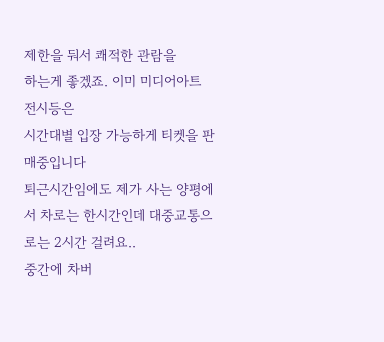제한을 둬서 쾌적한 관람을
하는게 좋겠죠. 이미 미디어아트 전시등은
시간대별 입장 가능하게 티켓을 판매중입니다
퇴근시간임에도 제가 사는 양평에서 차로는 한시간인데 대중교통으로는 2시간 걸려요..
중간에 차버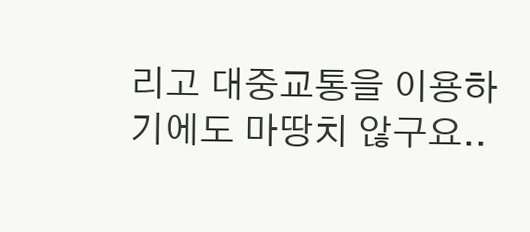리고 대중교통을 이용하기에도 마땅치 않구요..